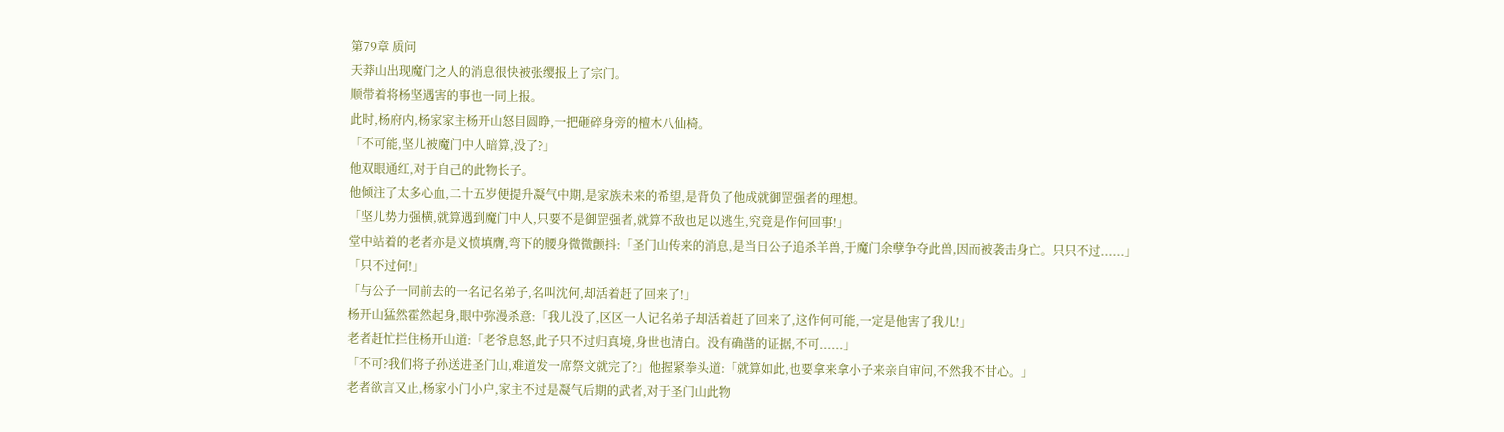第79章 质问
天莽山出现魔门之人的消息很快被张缨报上了宗门。
顺带着将杨坚遇害的事也一同上报。
此时,杨府内,杨家家主杨开山怒目圆睁,一把砸碎身旁的檀木八仙椅。
「不可能,坚儿被魔门中人暗算,没了?」
他双眼通红,对于自己的此物长子。
他倾注了太多心血,二十五岁便提升凝气中期,是家族未来的希望,是背负了他成就御罡强者的理想。
「坚儿势力强横,就算遇到魔门中人,只要不是御罡强者,就算不敌也足以逃生,究竟是作何回事!」
堂中站着的老者亦是义愤填膺,弯下的腰身微微颤抖:「圣门山传来的消息,是当日公子追杀羊兽,于魔门余孽争夺此兽,因而被袭击身亡。只只不过......」
「只不过何!」
「与公子一同前去的一名记名弟子,名叫沈何,却活着赶了回来了!」
杨开山猛然霍然起身,眼中弥漫杀意:「我儿没了,区区一人记名弟子却活着赶了回来了,这作何可能,一定是他害了我儿!」
老者赶忙拦住杨开山道:「老爷息怒,此子只不过归真境,身世也清白。没有确凿的证据,不可......」
「不可?我们将子孙送进圣门山,难道发一席祭文就完了?」他握紧拳头道:「就算如此,也要拿来拿小子来亲自审问,不然我不甘心。」
老者欲言又止,杨家小门小户,家主不过是凝气后期的武者,对于圣门山此物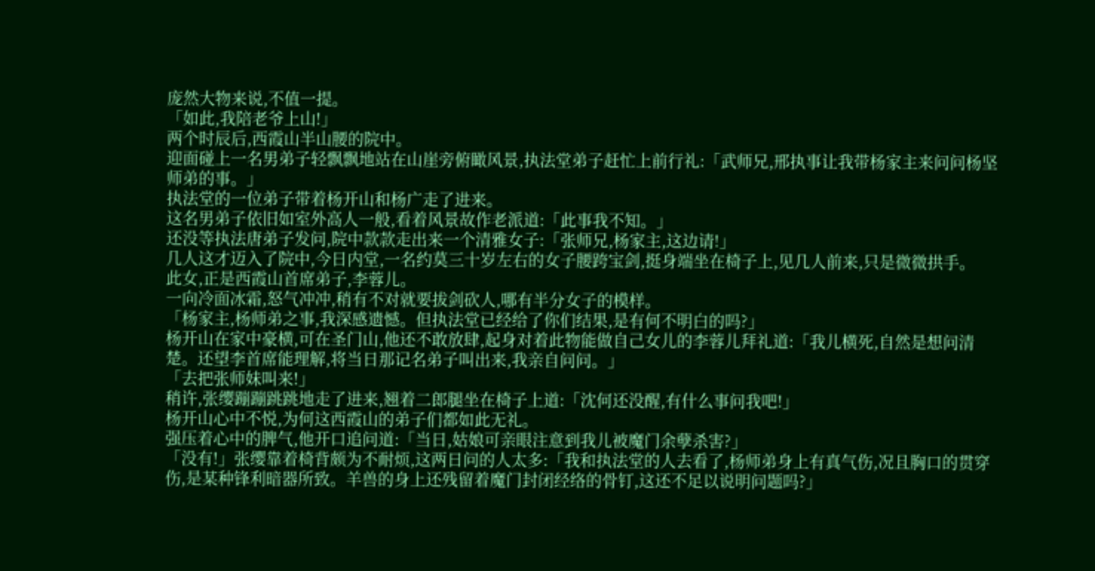庞然大物来说,不值一提。
「如此,我陪老爷上山!」
两个时辰后,西霞山半山腰的院中。
迎面碰上一名男弟子轻飘飘地站在山崖旁俯瞰风景,执法堂弟子赶忙上前行礼:「武师兄,邢执事让我带杨家主来问问杨坚师弟的事。」
执法堂的一位弟子带着杨开山和杨广走了进来。
这名男弟子依旧如室外高人一般,看着风景故作老派道:「此事我不知。」
还没等执法唐弟子发问,院中款款走出来一个清雅女子:「张师兄,杨家主,这边请!」
几人这才迈入了院中,今日内堂,一名约莫三十岁左右的女子腰跨宝剑,挺身端坐在椅子上,见几人前来,只是微微拱手。
此女,正是西霞山首席弟子,李蓉儿。
一向冷面冰霜,怒气冲冲,稍有不对就要拔剑砍人,哪有半分女子的模样。
「杨家主,杨师弟之事,我深感遗憾。但执法堂已经给了你们结果,是有何不明白的吗?」
杨开山在家中豪横,可在圣门山,他还不敢放肆,起身对着此物能做自己女儿的李蓉儿拜礼道:「我儿横死,自然是想问清楚。还望李首席能理解,将当日那记名弟子叫出来,我亲自问问。」
「去把张师妹叫来!」
稍许,张缨蹦蹦跳跳地走了进来,翘着二郎腿坐在椅子上道:「沈何还没醒,有什么事问我吧!」
杨开山心中不悦,为何这西霞山的弟子们都如此无礼。
强压着心中的脾气,他开口追问道:「当日,姑娘可亲眼注意到我儿被魔门余孽杀害?」
「没有!」张缨靠着椅背颇为不耐烦,这两日问的人太多:「我和执法堂的人去看了,杨师弟身上有真气伤,况且胸口的贯穿伤,是某种锋利暗器所致。羊兽的身上还残留着魔门封闭经络的骨钉,这还不足以说明问题吗?」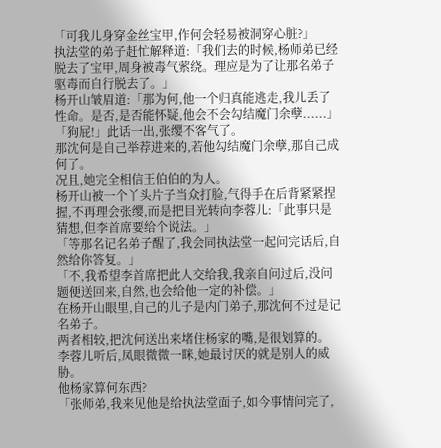「可我儿身穿金丝宝甲,作何会轻易被洞穿心脏?」
执法堂的弟子赶忙解释道:「我们去的时候,杨师弟已经脱去了宝甲,周身被毒气萦绕。理应是为了让那名弟子驱毒而自行脱去了。」
杨开山皱眉道:「那为何,他一个归真能逃走,我儿丢了性命。是否,是否能怀疑,他会不会勾结魔门余孽......」
「狗屁!」此话一出,张缨不客气了。
那沈何是自己举荐进来的,若他勾结魔门余孽,那自己成何了。
况且,她完全相信王伯伯的为人。
杨开山被一个丫头片子当众打脸,气得手在后背紧紧捏握,不再理会张缨,而是把目光转向李蓉儿:「此事只是猜想,但李首席要给个说法。」
「等那名记名弟子醒了,我会同执法堂一起问完话后,自然给你答复。」
「不,我希望李首席把此人交给我,我亲自问过后,没问题便送回来,自然,也会给他一定的补偿。」
在杨开山眼里,自己的儿子是内门弟子,那沈何不过是记名弟子。
两者相较,把沈何送出来堵住杨家的嘴,是很划算的。
李蓉儿听后,凤眼微微一眯,她最讨厌的就是别人的威胁。
他杨家算何东西?
「张师弟,我来见他是给执法堂面子,如今事情问完了,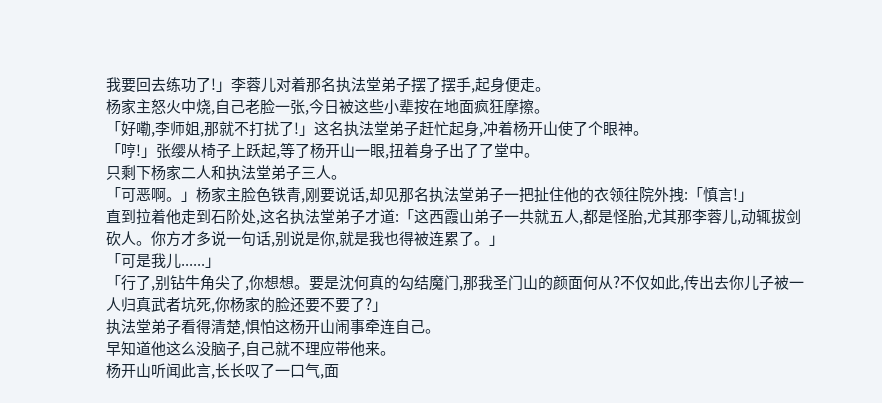我要回去练功了!」李蓉儿对着那名执法堂弟子摆了摆手,起身便走。
杨家主怒火中烧,自己老脸一张,今日被这些小辈按在地面疯狂摩擦。
「好嘞,李师姐,那就不打扰了!」这名执法堂弟子赶忙起身,冲着杨开山使了个眼神。
「哼!」张缨从椅子上跃起,等了杨开山一眼,扭着身子出了了堂中。
只剩下杨家二人和执法堂弟子三人。
「可恶啊。」杨家主脸色铁青,刚要说话,却见那名执法堂弟子一把扯住他的衣领往院外拽:「慎言!」
直到拉着他走到石阶处,这名执法堂弟子才道:「这西霞山弟子一共就五人,都是怪胎,尤其那李蓉儿,动辄拔剑砍人。你方才多说一句话,别说是你,就是我也得被连累了。」
「可是我儿......」
「行了,别钻牛角尖了,你想想。要是沈何真的勾结魔门,那我圣门山的颜面何从?不仅如此,传出去你儿子被一人归真武者坑死,你杨家的脸还要不要了?」
执法堂弟子看得清楚,惧怕这杨开山闹事牵连自己。
早知道他这么没脑子,自己就不理应带他来。
杨开山听闻此言,长长叹了一口气,面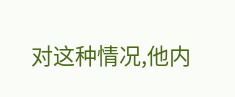对这种情况,他内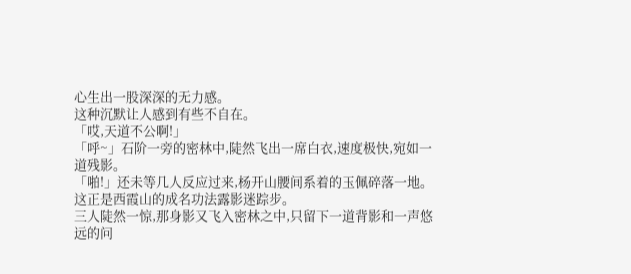心生出一股深深的无力感。
这种沉默让人感到有些不自在。
「哎,天道不公啊!」
「呼~」石阶一旁的密林中,陡然飞出一席白衣,速度极快,宛如一道残影。
「啪!」还未等几人反应过来,杨开山腰间系着的玉佩碎落一地。
这正是西霞山的成名功法露影迷踪步。
三人陡然一惊,那身影又飞入密林之中,只留下一道背影和一声悠远的问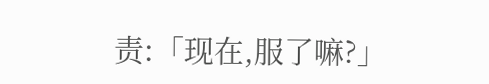责:「现在,服了嘛?」